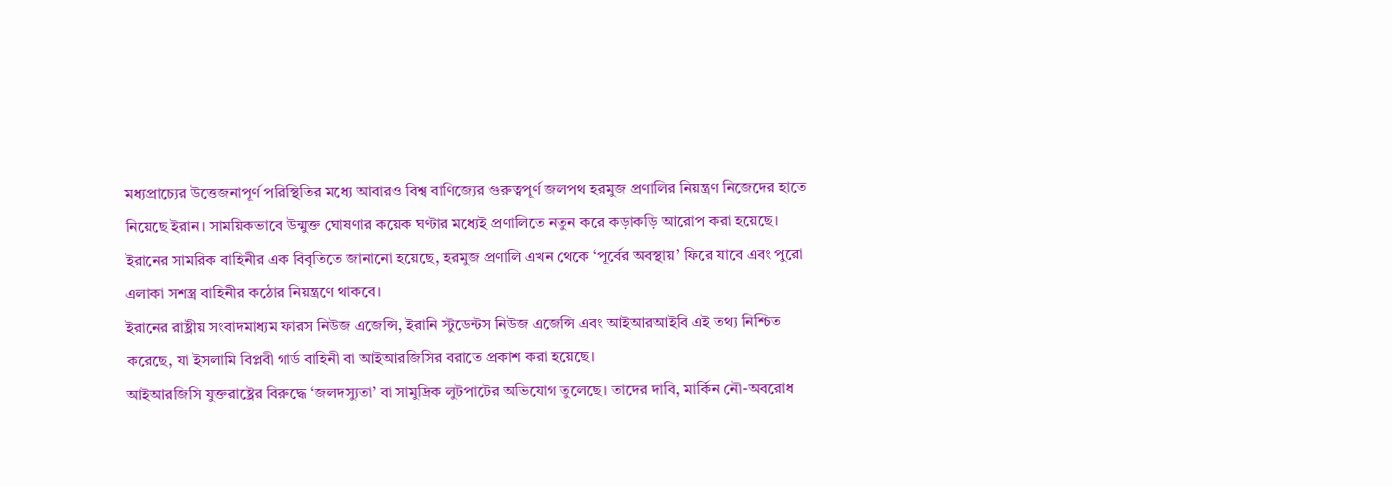মধ্যপ্রাচ্যের উত্তেজনাপূর্ণ পরিস্থিতির মধ্যে আবারও বিশ্ব বাণিজ্যের গুরুত্বপূর্ণ জলপথ হরমুজ প্রণালির নিয়ন্ত্রণ নিজেদের হাতে নিয়েছে ইরান। সাময়িকভাবে উন্মুক্ত ঘোষণার কয়েক ঘণ্টার মধ্যেই প্রণালিতে নতুন করে কড়াকড়ি আরোপ করা হয়েছে।
ইরানের সামরিক বাহিনীর এক বিবৃতিতে জানানো হয়েছে, হরমুজ প্রণালি এখন থেকে ‘পূর্বের অবস্থায়’ ফিরে যাবে এবং পুরো এলাকা সশস্ত্র বাহিনীর কঠোর নিয়ন্ত্রণে থাকবে।
ইরানের রাষ্ট্রীয় সংবাদমাধ্যম ফারস নিউজ এজেন্সি, ইরানি স্টুডেন্টস নিউজ এজেন্সি এবং আইআরআইবি এই তথ্য নিশ্চিত করেছে, যা ইসলামি বিপ্লবী গার্ড বাহিনী বা আইআরজিসির বরাতে প্রকাশ করা হয়েছে।
আইআরজিসি যুক্তরাষ্ট্রের বিরুদ্ধে ‘জলদস্যুতা’ বা সামুদ্রিক লুটপাটের অভিযোগ তুলেছে। তাদের দাবি, মার্কিন নৌ-অবরোধ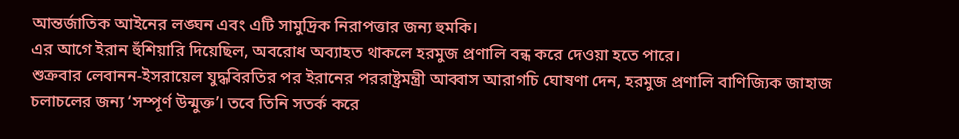আন্তর্জাতিক আইনের লঙ্ঘন এবং এটি সামুদ্রিক নিরাপত্তার জন্য হুমকি।
এর আগে ইরান হুঁশিয়ারি দিয়েছিল, অবরোধ অব্যাহত থাকলে হরমুজ প্রণালি বন্ধ করে দেওয়া হতে পারে।
শুক্রবার লেবানন-ইসরায়েল যুদ্ধবিরতির পর ইরানের পররাষ্ট্রমন্ত্রী আব্বাস আরাগচি ঘোষণা দেন, হরমুজ প্রণালি বাণিজ্যিক জাহাজ চলাচলের জন্য ‘সম্পূর্ণ উন্মুক্ত’। তবে তিনি সতর্ক করে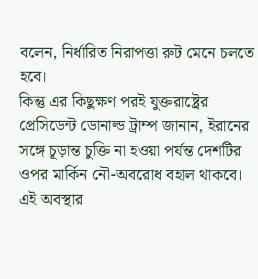বলেন, নির্ধারিত নিরাপত্তা রুট মেনে চলতে হবে।
কিন্তু এর কিছুক্ষণ পরই যুক্তরাষ্ট্রের প্রেসিডেন্ট ডোনাল্ড ট্রাম্প জানান, ইরানের সঙ্গে চূড়ান্ত চুক্তি না হওয়া পর্যন্ত দেশটির ওপর মার্কিন নৌ-অবরোধ বহাল থাকবে।
এই অবস্থার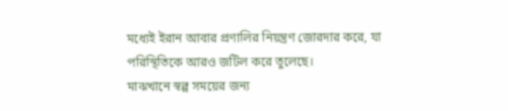মধ্যেই ইরান আবার প্রণালির নিয়ন্ত্রণ জোরদার করে, যা পরিস্থিতিকে আরও জটিল করে তুলেছে।
মাঝখানে স্বল্প সময়ের জন্য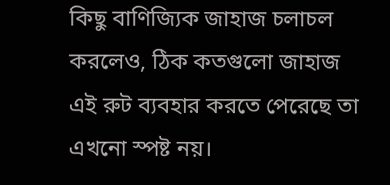কিছু বাণিজ্যিক জাহাজ চলাচল করলেও, ঠিক কতগুলো জাহাজ এই রুট ব্যবহার করতে পেরেছে তা এখনো স্পষ্ট নয়।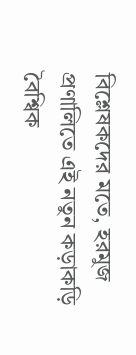বিশ্লেষকদের মতে, হরমুজ প্রণালিতে এই নতুন কড়াকড়ি বৈশ্বিক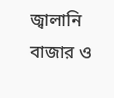জ্বালানি বাজার ও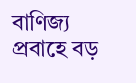বাণিজ্য প্রবাহে বড়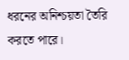ধরনের অনিশ্চয়তা তৈরি করতে পারে।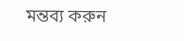মন্তব্য করুন